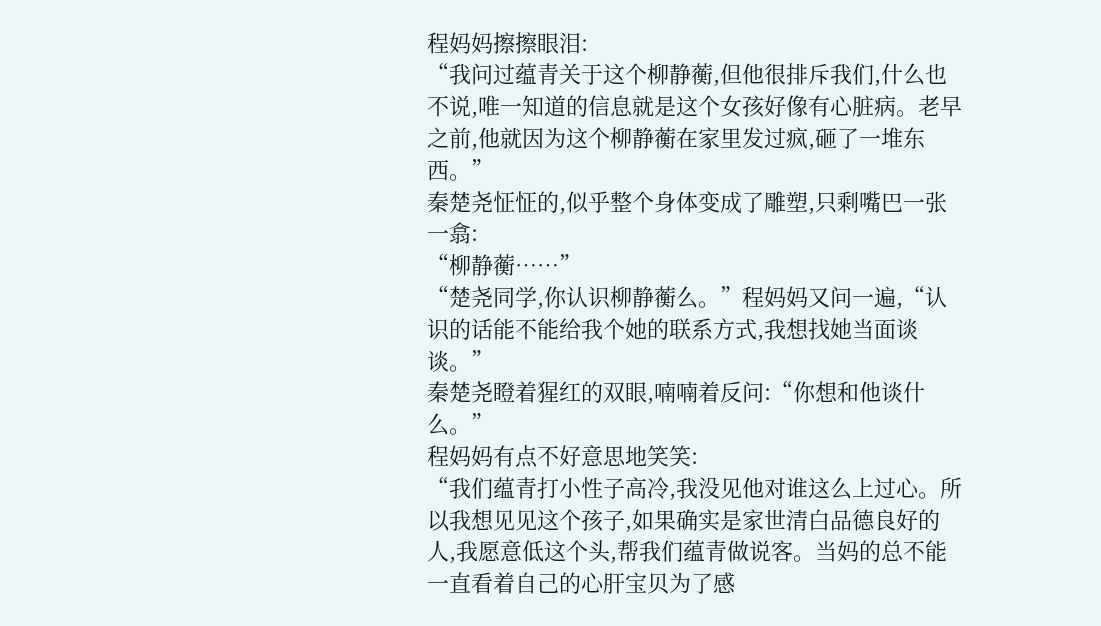程妈妈擦擦眼泪:
“我问过蕴青关于这个柳静蘅,但他很排斥我们,什么也不说,唯一知道的信息就是这个女孩好像有心脏病。老早之前,他就因为这个柳静蘅在家里发过疯,砸了一堆东西。”
秦楚尧怔怔的,似乎整个身体变成了雕塑,只剩嘴巴一张一翕:
“柳静蘅……”
“楚尧同学,你认识柳静蘅么。”程妈妈又问一遍,“认识的话能不能给我个她的联系方式,我想找她当面谈谈。”
秦楚尧瞪着猩红的双眼,喃喃着反问:“你想和他谈什么。”
程妈妈有点不好意思地笑笑:
“我们蕴青打小性子高冷,我没见他对谁这么上过心。所以我想见见这个孩子,如果确实是家世清白品德良好的人,我愿意低这个头,帮我们蕴青做说客。当妈的总不能一直看着自己的心肝宝贝为了感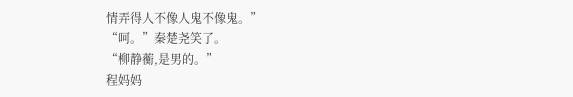情弄得人不像人鬼不像鬼。”
“呵。”秦楚尧笑了。
“柳静蘅,是男的。”
程妈妈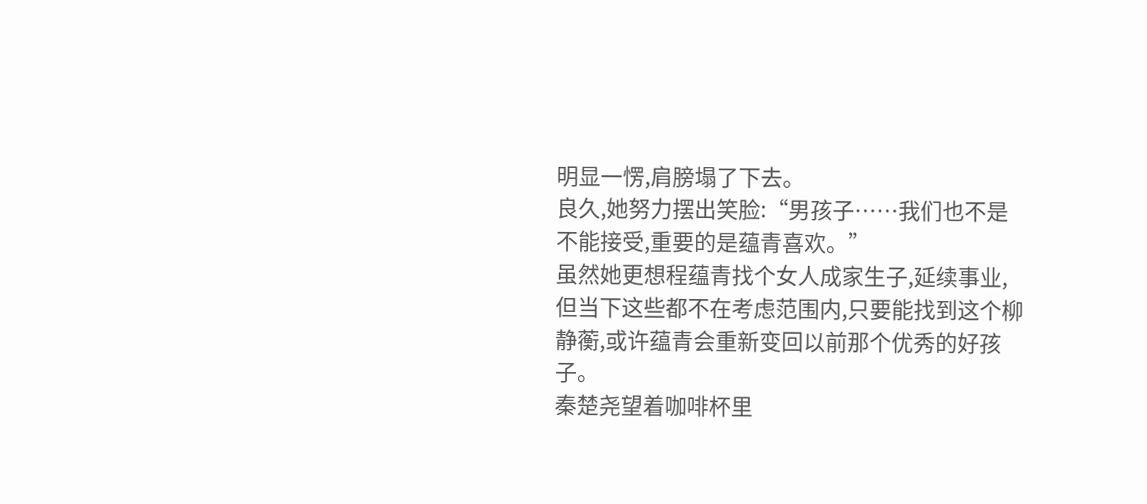明显一愣,肩膀塌了下去。
良久,她努力摆出笑脸:“男孩子……我们也不是不能接受,重要的是蕴青喜欢。”
虽然她更想程蕴青找个女人成家生子,延续事业,但当下这些都不在考虑范围内,只要能找到这个柳静蘅,或许蕴青会重新变回以前那个优秀的好孩子。
秦楚尧望着咖啡杯里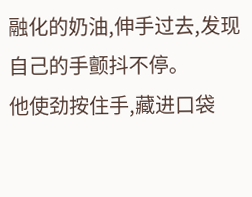融化的奶油,伸手过去,发现自己的手颤抖不停。
他使劲按住手,藏进口袋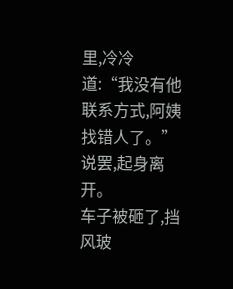里,冷冷道:“我没有他联系方式,阿姨找错人了。”
说罢,起身离开。
车子被砸了,挡风玻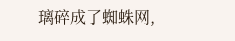璃碎成了蜘蛛网,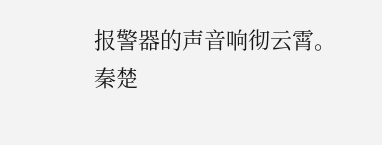报警器的声音响彻云霄。
秦楚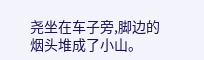尧坐在车子旁,脚边的烟头堆成了小山。